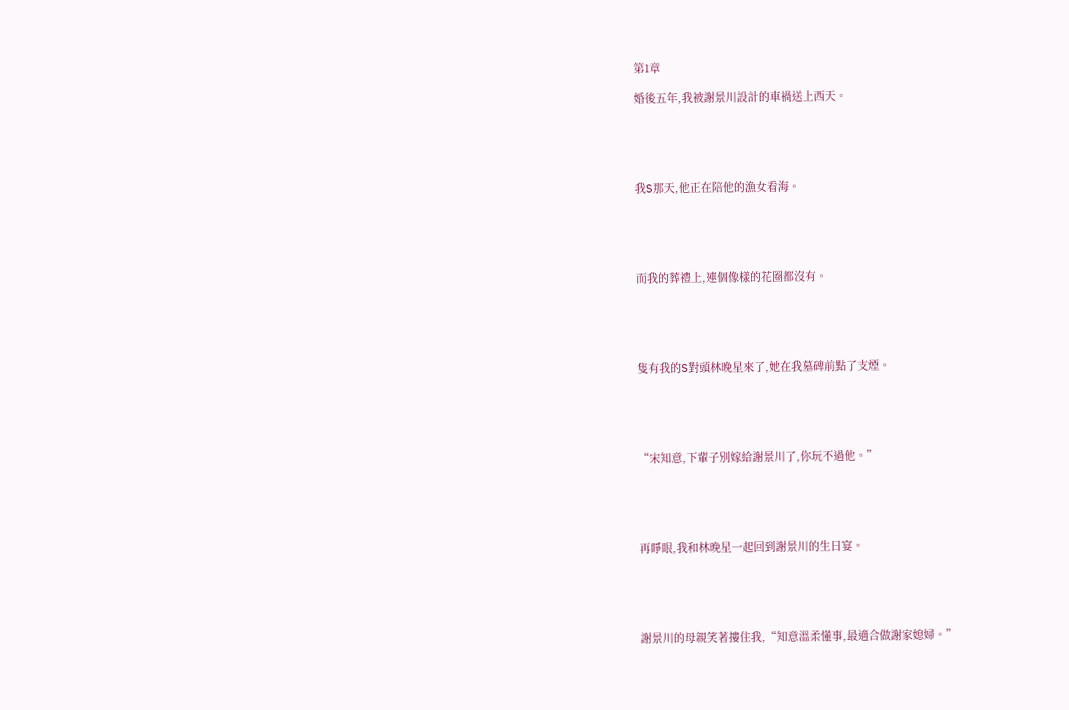第1章

婚後五年,我被謝景川設計的車禍送上西天。





我S那天,他正在陪他的漁女看海。





而我的葬禮上,連個像樣的花圈都沒有。





隻有我的S對頭林晚星來了,她在我墓碑前點了支煙。





“宋知意,下輩子別嫁給謝景川了,你玩不過他。”





再睜眼,我和林晚星一起回到謝景川的生日宴。





謝景川的母親笑著摟住我,“知意溫柔懂事,最適合做謝家媳婦。”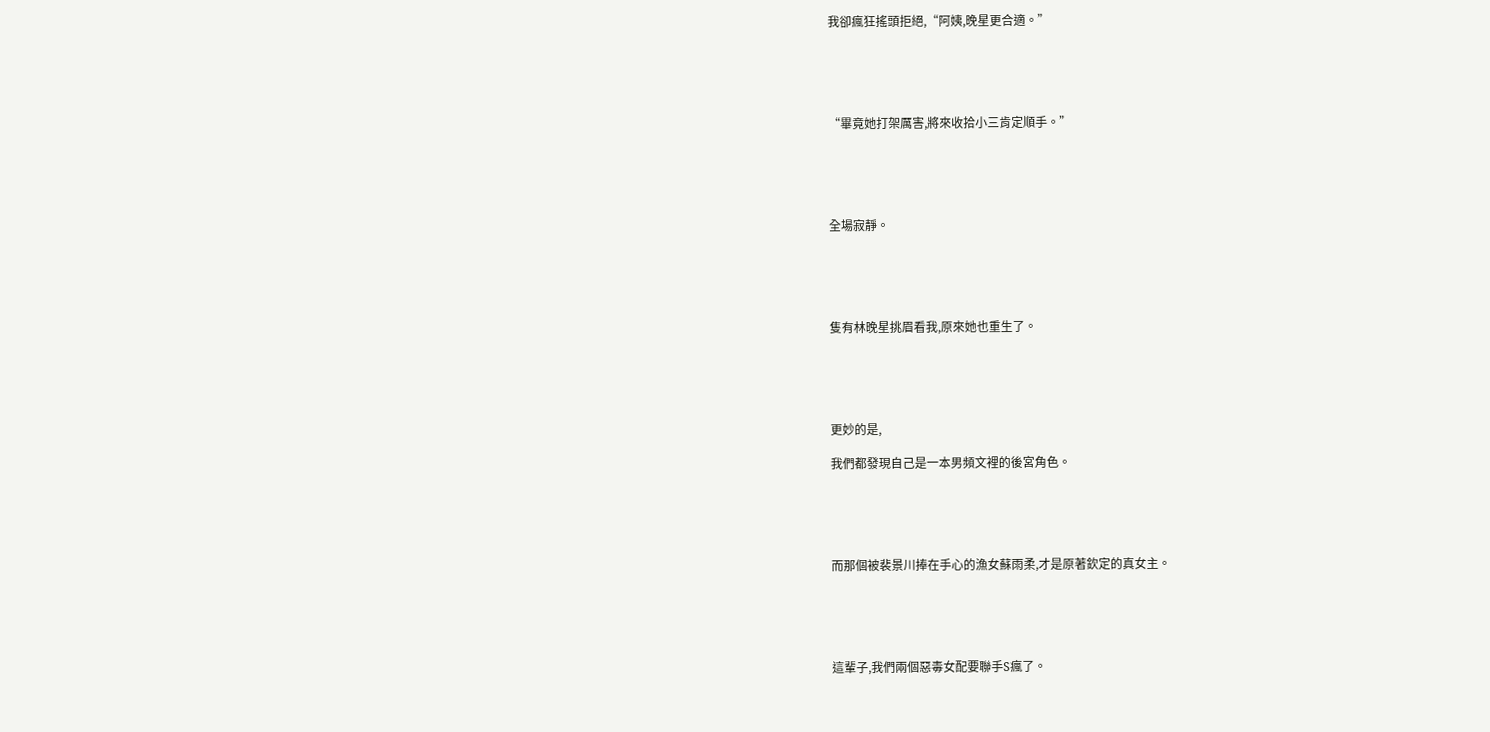我卻瘋狂搖頭拒絕,“阿姨,晚星更合適。”





“畢竟她打架厲害,將來收拾小三肯定順手。”





全場寂靜。





隻有林晚星挑眉看我,原來她也重生了。





更妙的是,

我們都發現自己是一本男頻文裡的後宮角色。





而那個被裴景川捧在手心的漁女蘇雨柔,才是原著欽定的真女主。





這輩子,我們兩個惡毒女配要聯手S瘋了。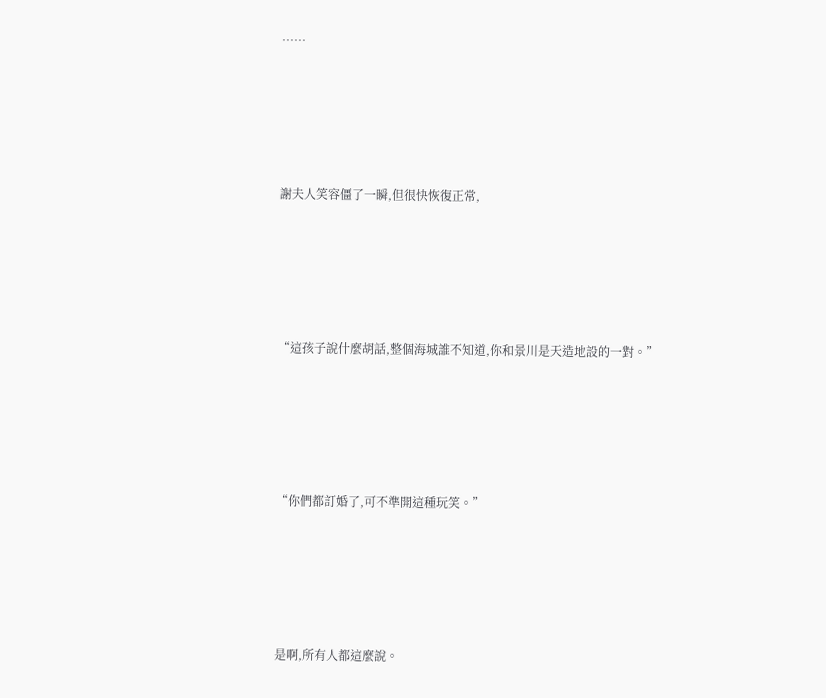……





謝夫人笑容僵了一瞬,但很快恢復正常,





“這孩子說什麼胡話,整個海城誰不知道,你和景川是天造地設的一對。”





“你們都訂婚了,可不準開這種玩笑。”





是啊,所有人都這麼說。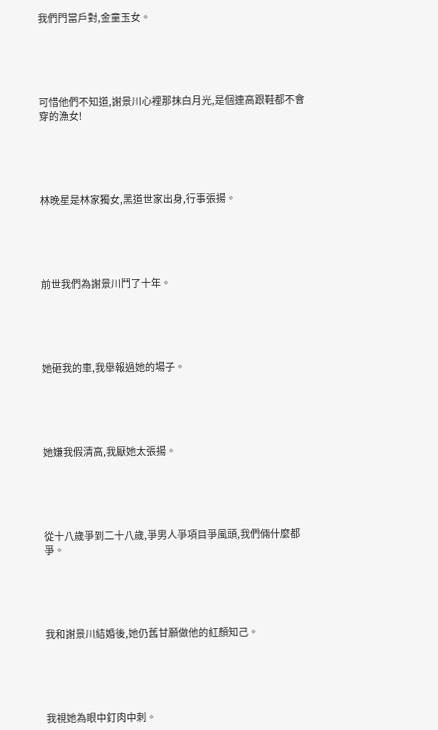我們門當戶對,金童玉女。





可惜他們不知道,謝景川心裡那抹白月光,是個連高跟鞋都不會穿的漁女!





林晚星是林家獨女,黑道世家出身,行事張揚。





前世我們為謝景川鬥了十年。





她砸我的車,我舉報過她的場子。





她嫌我假清高,我厭她太張揚。





從十八歲爭到二十八歲,爭男人爭項目爭風頭,我們倆什麼都爭。





我和謝景川結婚後,她仍舊甘願做他的紅顏知己。





我視她為眼中釘肉中刺。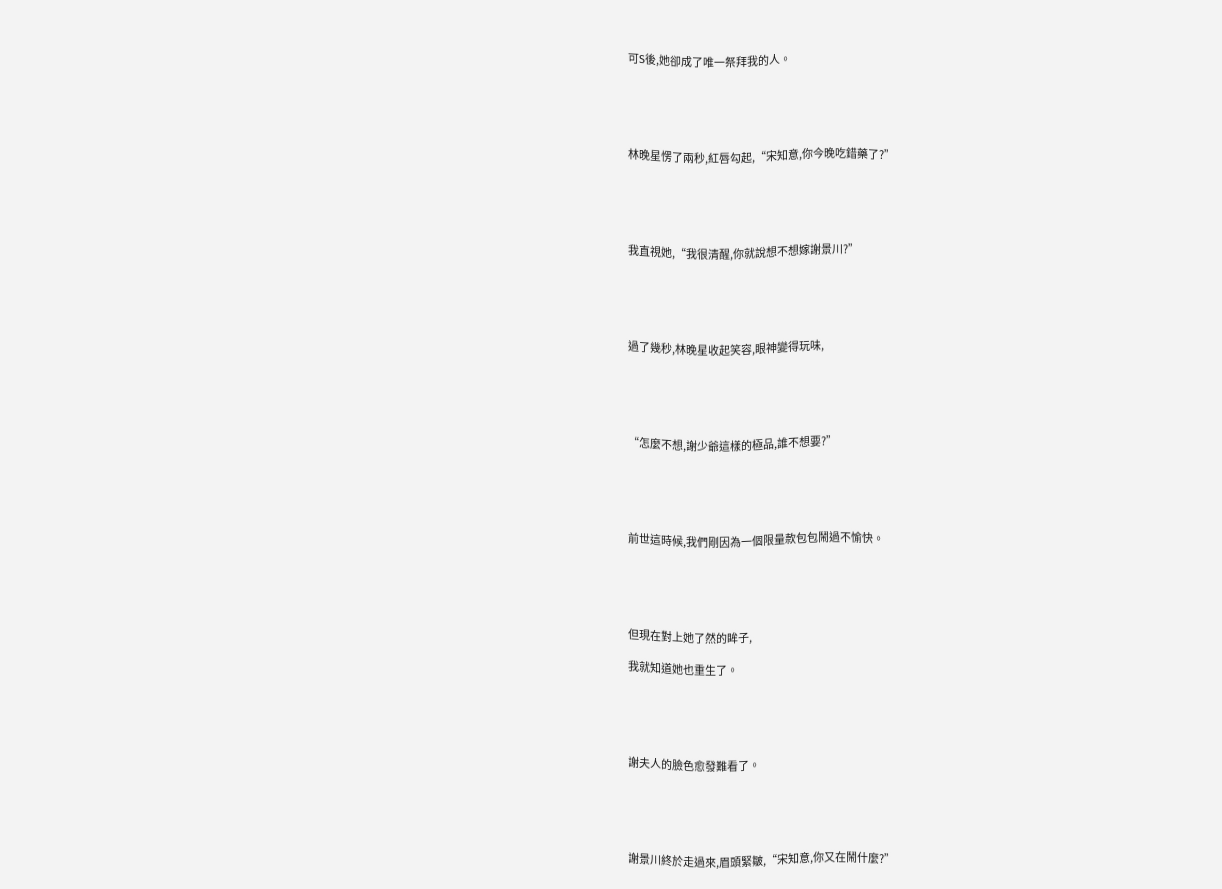可S後,她卻成了唯一祭拜我的人。





林晚星愣了兩秒,紅唇勾起,“宋知意,你今晚吃錯藥了?”





我直視她,“我很清醒,你就說想不想嫁謝景川?”





過了幾秒,林晚星收起笑容,眼神變得玩味,





“怎麼不想,謝少爺這樣的極品,誰不想要?”





前世這時候,我們剛因為一個限量款包包鬧過不愉快。





但現在對上她了然的眸子,

我就知道她也重生了。





謝夫人的臉色愈發難看了。





謝景川終於走過來,眉頭緊皺,“宋知意,你又在鬧什麼?”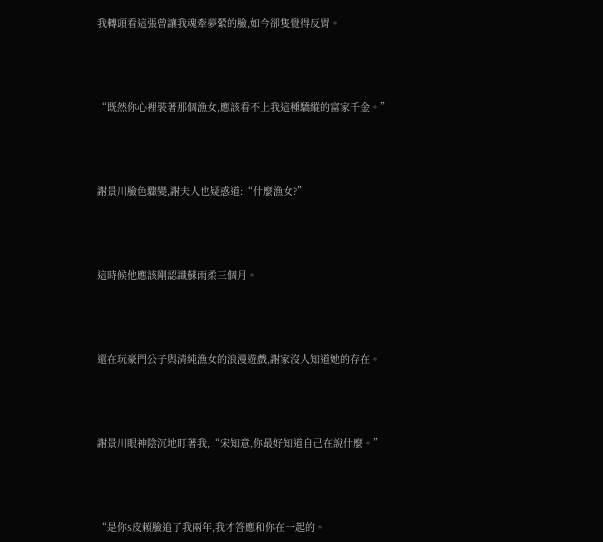我轉頭看這張曾讓我魂牽夢縈的臉,如今卻隻覺得反胃。





“既然你心裡裝著那個漁女,應該看不上我這種驕縱的富家千金。”





謝景川臉色驟變,謝夫人也疑惑道:“什麼漁女?”





這時候他應該剛認識蘇雨柔三個月。





還在玩豪門公子與清純漁女的浪漫遊戲,謝家沒人知道她的存在。





謝景川眼神陰沉地盯著我,“宋知意,你最好知道自己在說什麼。”





“是你S皮賴臉追了我兩年,我才答應和你在一起的。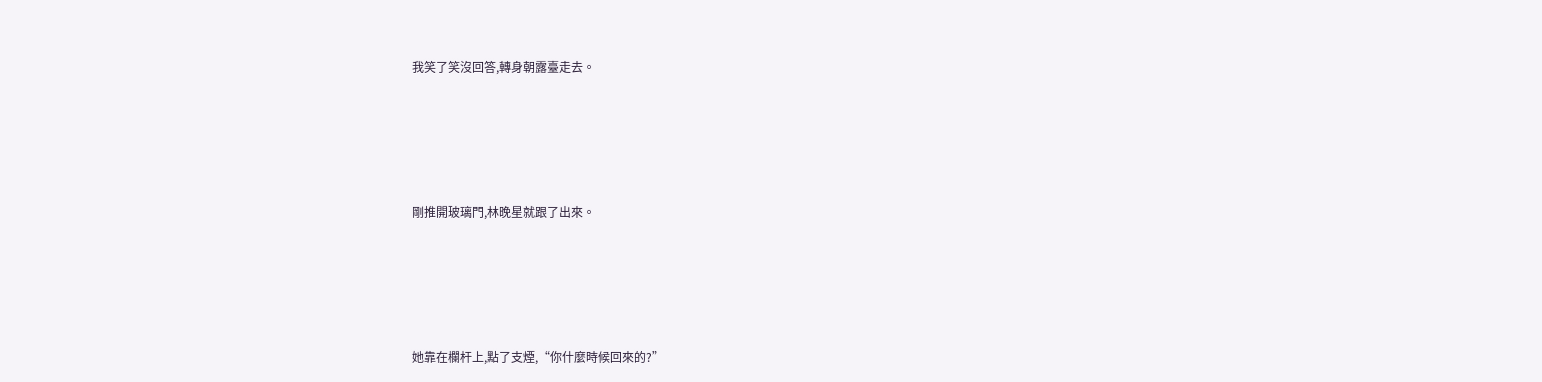我笑了笑沒回答,轉身朝露臺走去。





剛推開玻璃門,林晚星就跟了出來。





她靠在欄杆上,點了支煙,“你什麼時候回來的?”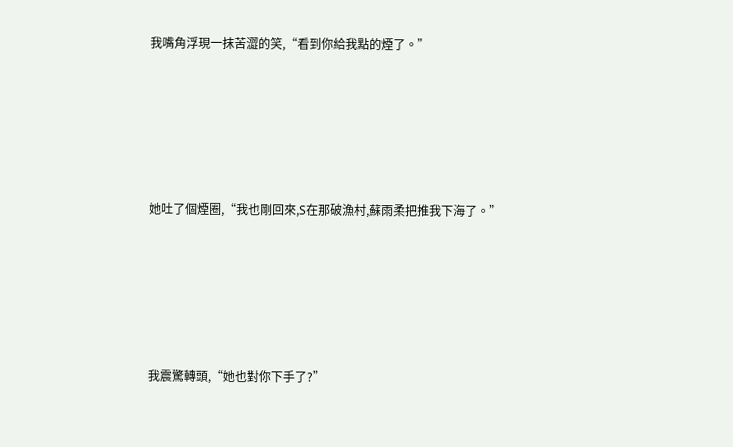我嘴角浮現一抹苦澀的笑,“看到你給我點的煙了。”





她吐了個煙圈,“我也剛回來,S在那破漁村,蘇雨柔把推我下海了。”





我震驚轉頭,“她也對你下手了?”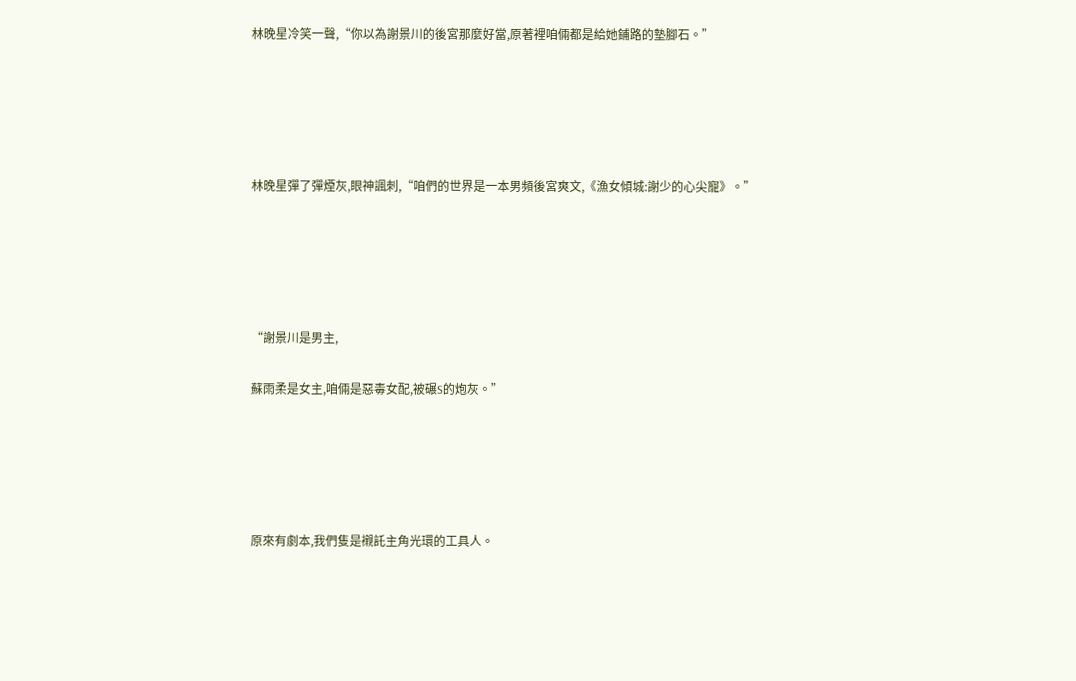林晚星冷笑一聲,“你以為謝景川的後宮那麼好當,原著裡咱倆都是給她鋪路的墊腳石。”





林晚星彈了彈煙灰,眼神諷刺,“咱們的世界是一本男頻後宮爽文,《漁女傾城:謝少的心尖寵》。”





“謝景川是男主,

蘇雨柔是女主,咱倆是惡毒女配,被碾S的炮灰。”





原來有劇本,我們隻是襯託主角光環的工具人。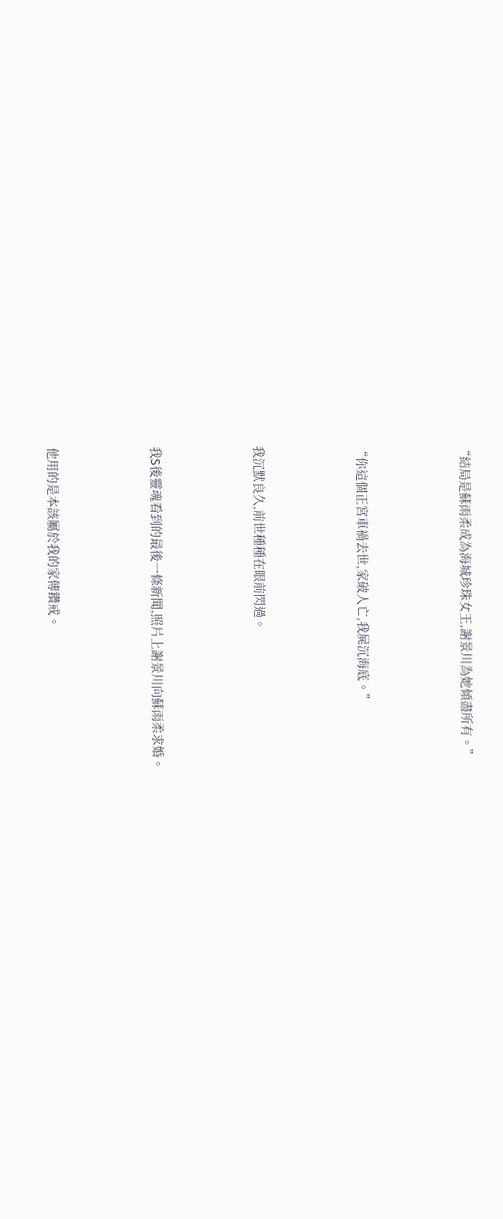“結局是蘇雨柔成為海城珍珠女王,謝景川為她傾盡所有。”





“你這個正宮車禍去世,家破人亡,我屍沉海底。”





我沉默良久,前世種種在眼前閃過。





我S後靈魂看到的最後一條新聞,照片上謝景川向蘇雨柔求婚。





他用的是本該屬於我的家傳鑽戒。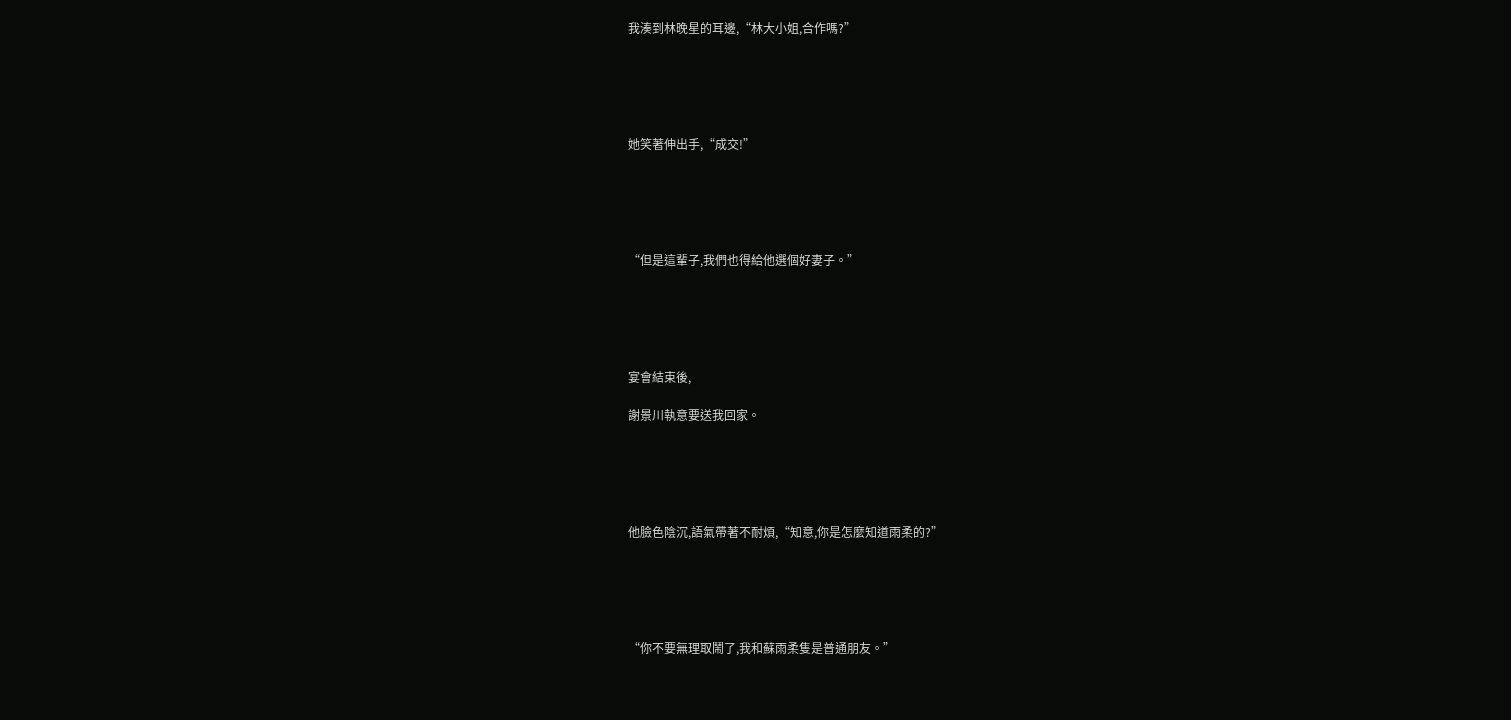我湊到林晚星的耳邊,“林大小姐,合作嗎?”





她笑著伸出手,“成交!”





“但是這輩子,我們也得給他選個好妻子。”





宴會結束後,

謝景川執意要送我回家。





他臉色陰沉,語氣帶著不耐煩,“知意,你是怎麼知道雨柔的?”





“你不要無理取鬧了,我和蘇雨柔隻是普通朋友。”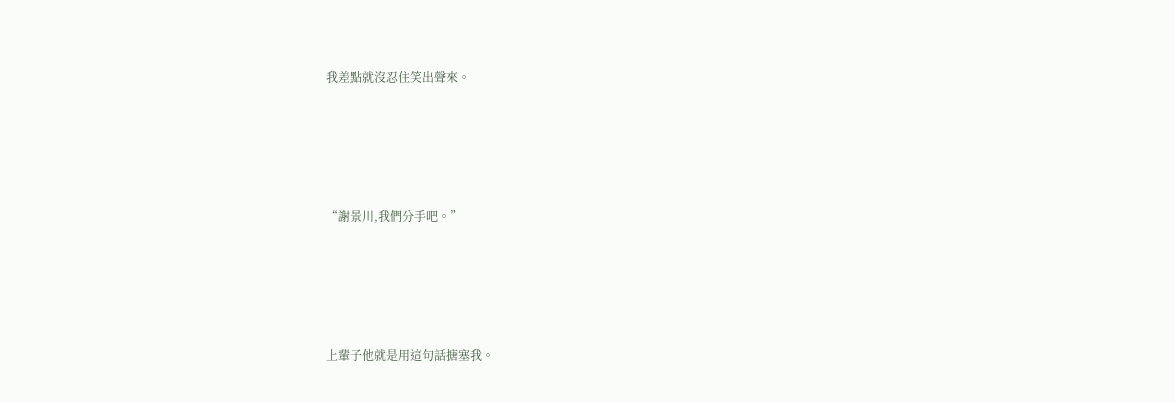我差點就沒忍住笑出聲來。





“謝景川,我們分手吧。”





上輩子他就是用這句話搪塞我。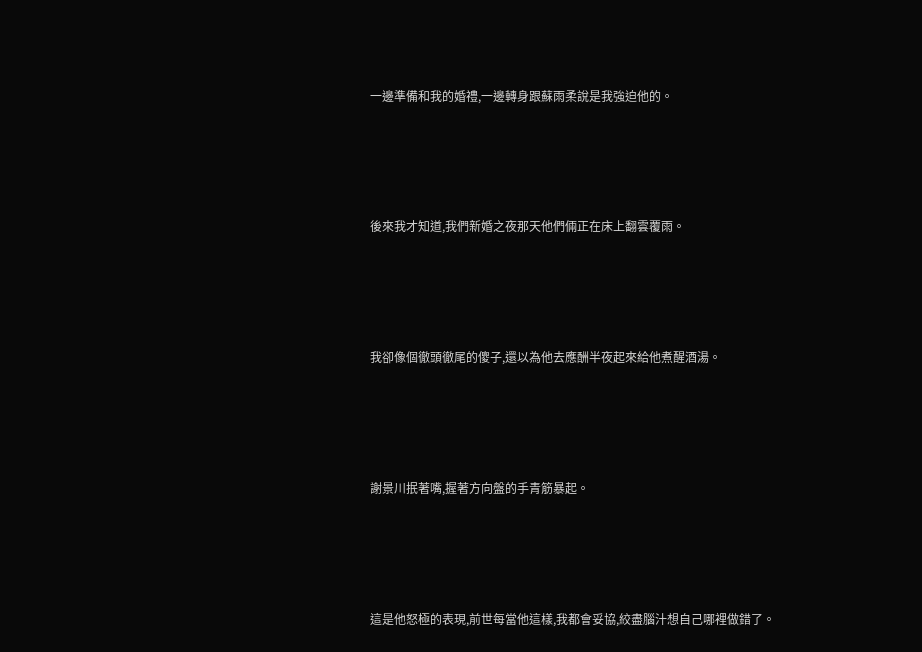一邊準備和我的婚禮,一邊轉身跟蘇雨柔說是我強迫他的。





後來我才知道,我們新婚之夜那天他們倆正在床上翻雲覆雨。





我卻像個徹頭徹尾的傻子,還以為他去應酬半夜起來給他煮醒酒湯。





謝景川抿著嘴,握著方向盤的手青筋暴起。





這是他怒極的表現,前世每當他這樣,我都會妥協,絞盡腦汁想自己哪裡做錯了。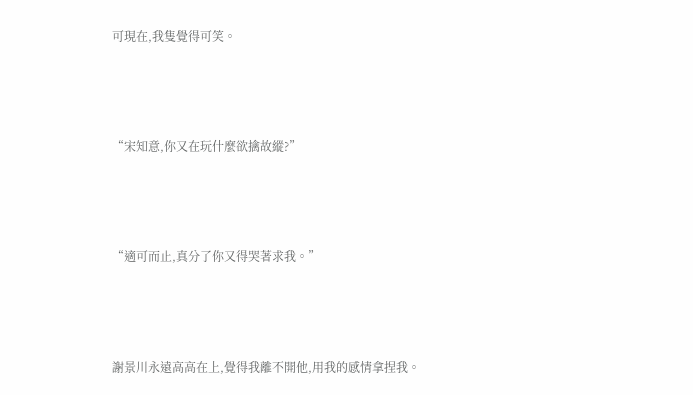可現在,我隻覺得可笑。





“宋知意,你又在玩什麼欲擒故縱?”





“適可而止,真分了你又得哭著求我。”





謝景川永遠高高在上,覺得我離不開他,用我的感情拿捏我。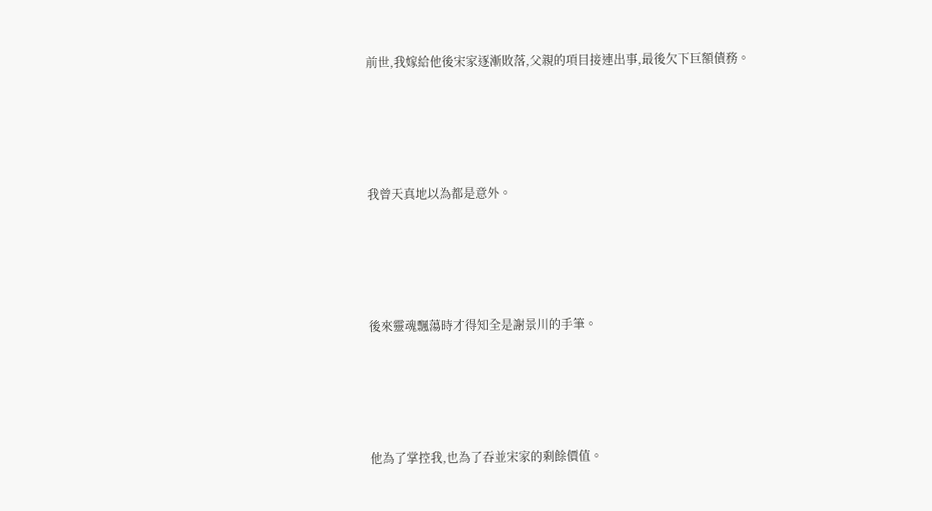前世,我嫁給他後宋家逐漸敗落,父親的項目接連出事,最後欠下巨額債務。





我曾天真地以為都是意外。





後來靈魂飄蕩時才得知全是謝景川的手筆。





他為了掌控我,也為了吞並宋家的剩餘價值。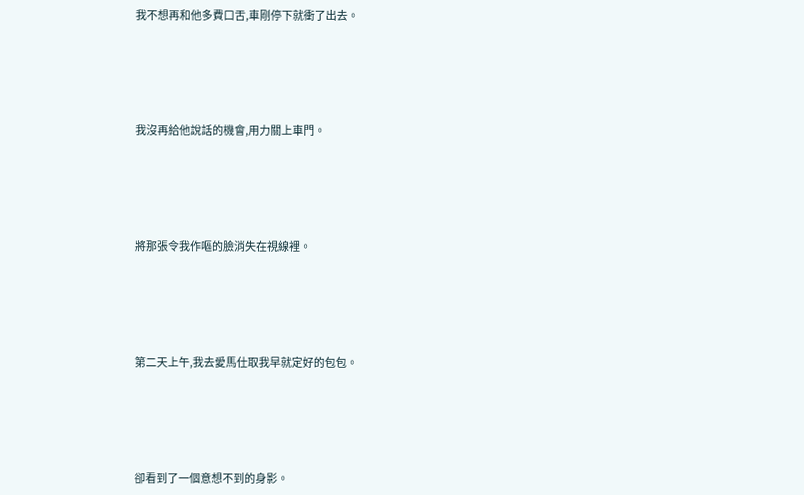我不想再和他多費口舌,車剛停下就衝了出去。





我沒再給他說話的機會,用力關上車門。





將那張令我作嘔的臉消失在視線裡。





第二天上午,我去愛馬仕取我早就定好的包包。





卻看到了一個意想不到的身影。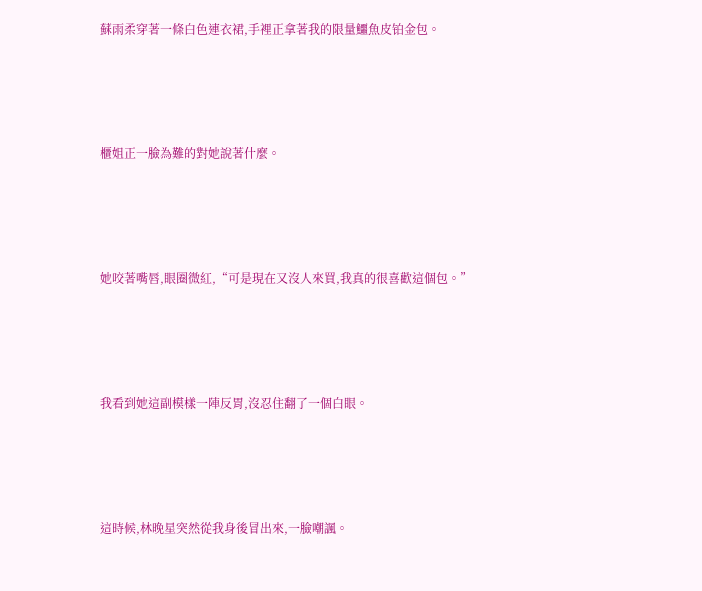蘇雨柔穿著一條白色連衣裙,手裡正拿著我的限量鱷魚皮铂金包。





櫃姐正一臉為難的對她說著什麼。





她咬著嘴唇,眼圈微紅,“可是現在又沒人來買,我真的很喜歡這個包。”





我看到她這副模樣一陣反胃,沒忍住翻了一個白眼。





這時候,林晚星突然從我身後冒出來,一臉嘲諷。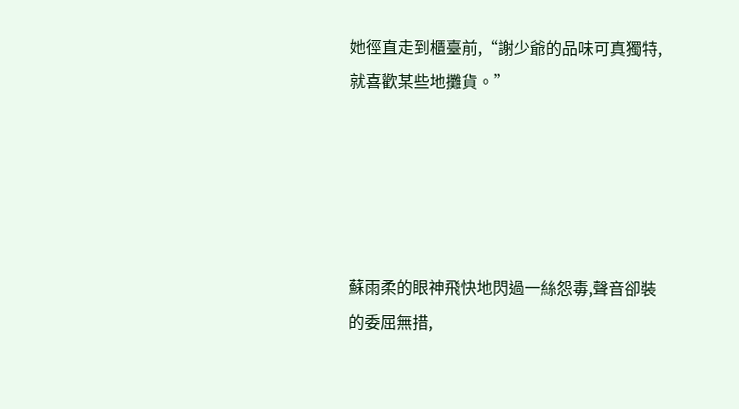她徑直走到櫃臺前,“謝少爺的品味可真獨特,就喜歡某些地攤貨。”





蘇雨柔的眼神飛快地閃過一絲怨毒,聲音卻裝的委屈無措,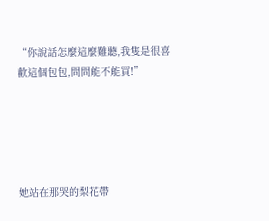“你說話怎麼這麼難聽,我隻是很喜歡這個包包,問問能不能買!”





她站在那哭的梨花帶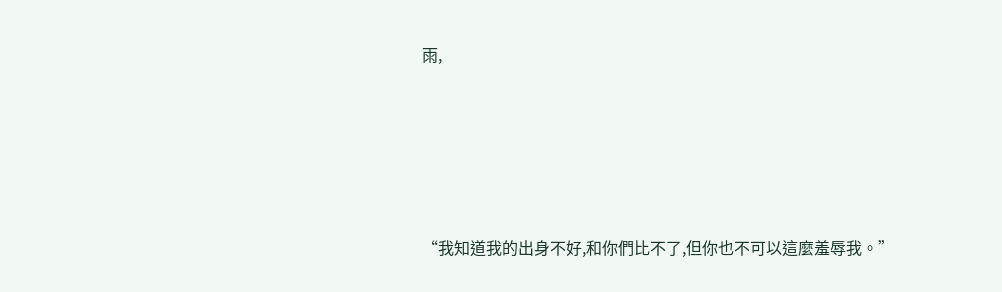雨,





“我知道我的出身不好,和你們比不了,但你也不可以這麼羞辱我。”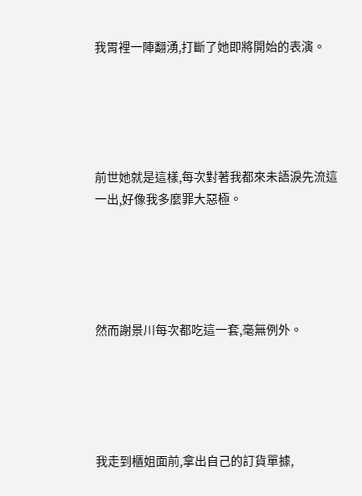我胃裡一陣翻湧,打斷了她即將開始的表演。





前世她就是這樣,每次對著我都來未語淚先流這一出,好像我多麼罪大惡極。





然而謝景川每次都吃這一套,毫無例外。





我走到櫃姐面前,拿出自己的訂貨單據,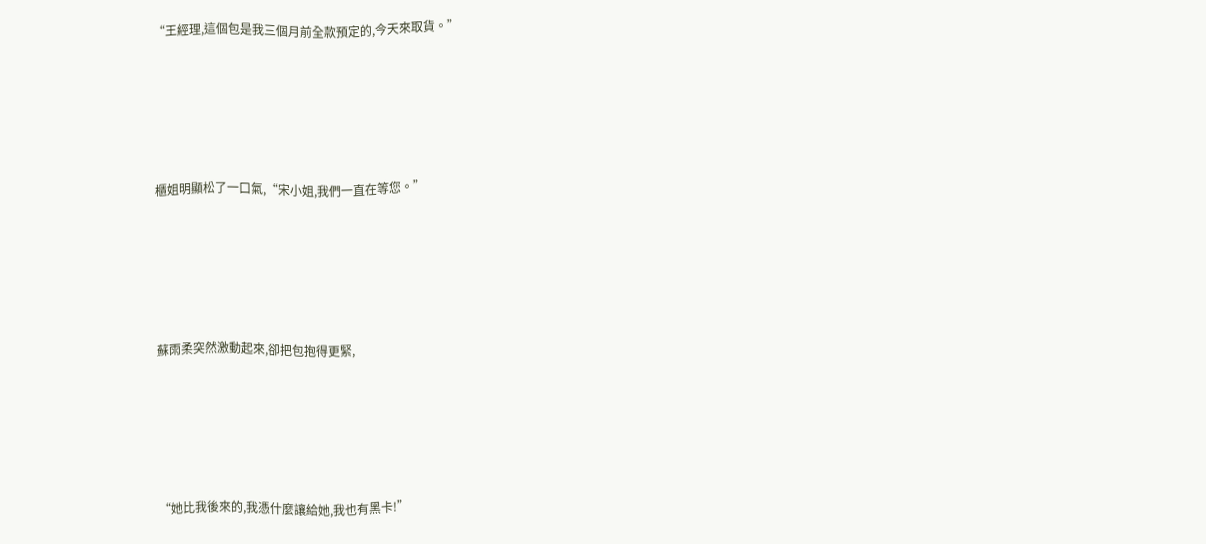“王經理,這個包是我三個月前全款預定的,今天來取貨。”





櫃姐明顯松了一口氣,“宋小姐,我們一直在等您。”





蘇雨柔突然激動起來,卻把包抱得更緊,





“她比我後來的,我憑什麼讓給她,我也有黑卡!”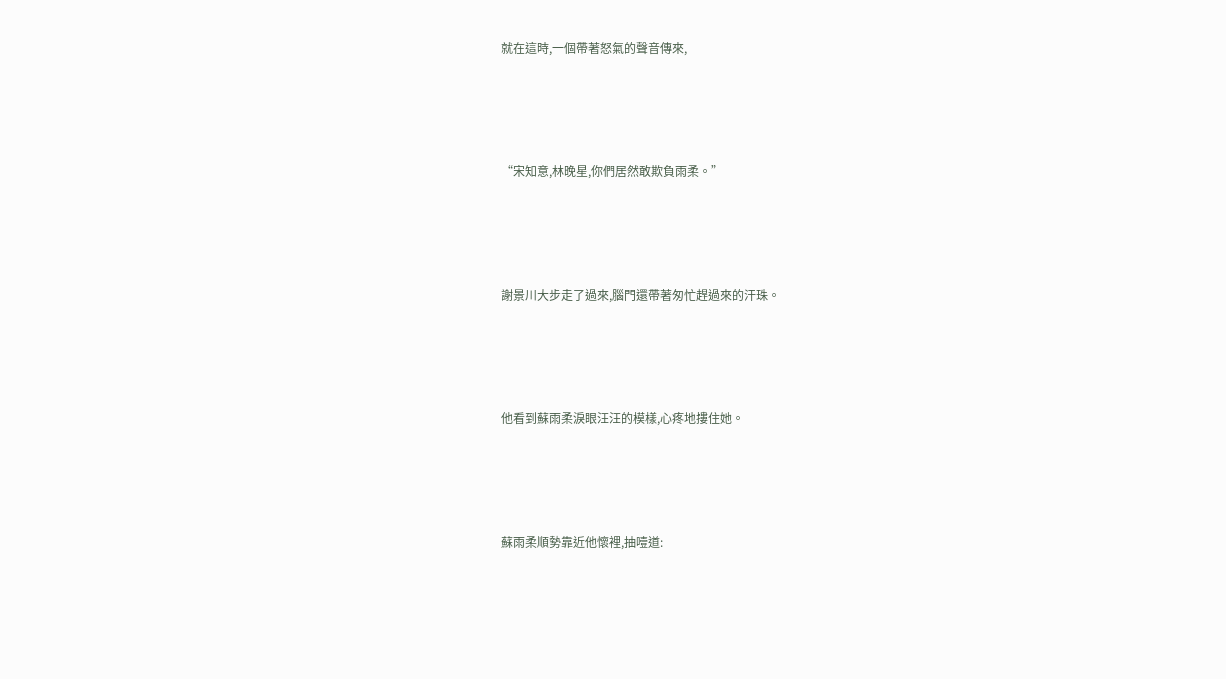就在這時,一個帶著怒氣的聲音傳來,





“宋知意,林晚星,你們居然敢欺負雨柔。”





謝景川大步走了過來,腦門還帶著匆忙趕過來的汗珠。





他看到蘇雨柔淚眼汪汪的模樣,心疼地摟住她。





蘇雨柔順勢靠近他懷裡,抽噎道: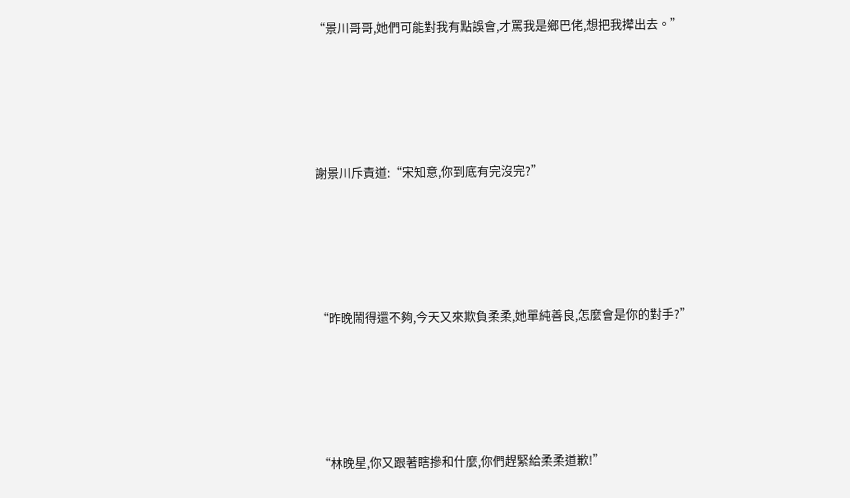“景川哥哥,她們可能對我有點誤會,才罵我是鄉巴佬,想把我撵出去。”





謝景川斥責道:“宋知意,你到底有完沒完?”





“昨晚鬧得還不夠,今天又來欺負柔柔,她單純善良,怎麼會是你的對手?”





“林晚星,你又跟著瞎摻和什麼,你們趕緊給柔柔道歉!”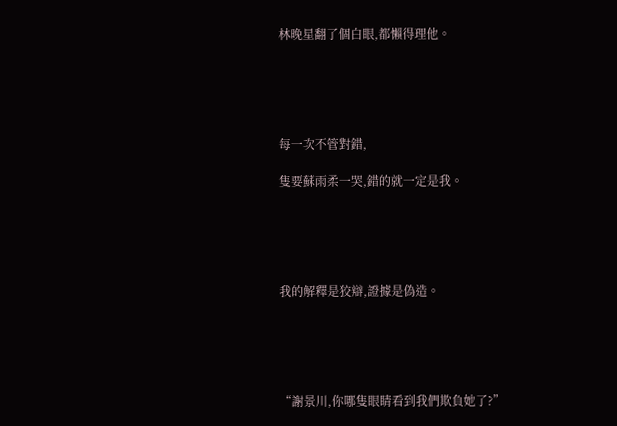林晚星翻了個白眼,都懶得理他。





每一次不管對錯,

隻要蘇雨柔一哭,錯的就一定是我。





我的解釋是狡辯,證據是偽造。





“謝景川,你哪隻眼睛看到我們欺負她了?”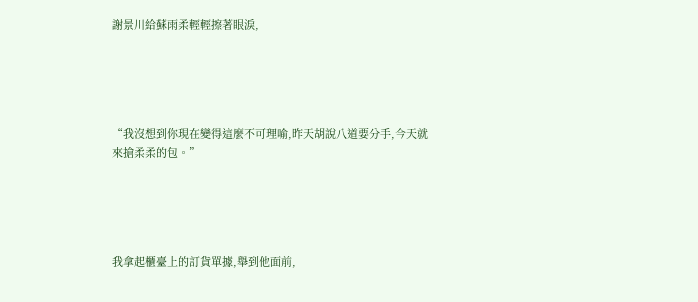謝景川給蘇雨柔輕輕擦著眼淚,





“我沒想到你現在變得這麼不可理喻,昨天胡說八道要分手,今天就來搶柔柔的包。”





我拿起櫃臺上的訂貨單據,舉到他面前,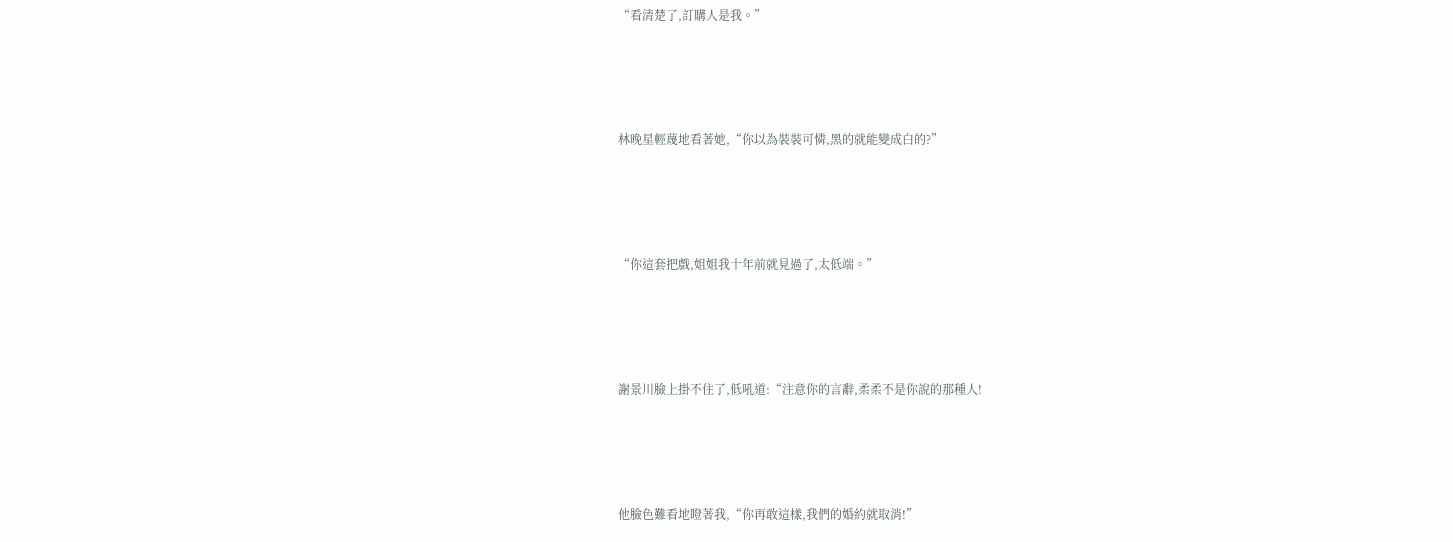“看清楚了,訂購人是我。”





林晚星輕蔑地看著她,“你以為裝裝可憐,黑的就能變成白的?”





“你這套把戲,姐姐我十年前就見過了,太低端。”





謝景川臉上掛不住了,低吼道:“注意你的言辭,柔柔不是你說的那種人!





他臉色難看地瞪著我,“你再敢這樣,我們的婚約就取消!”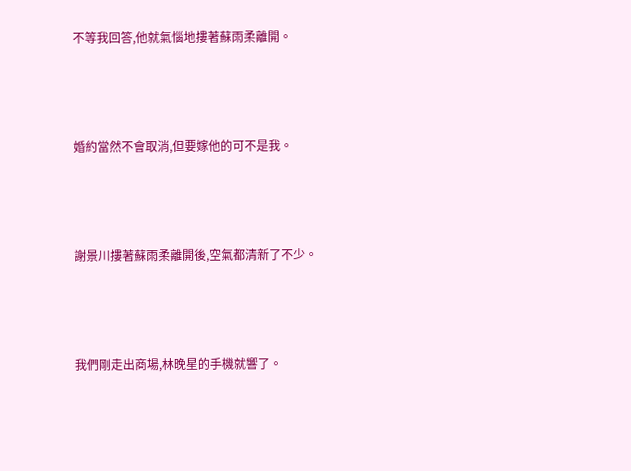不等我回答,他就氣惱地摟著蘇雨柔離開。





婚約當然不會取消,但要嫁他的可不是我。





謝景川摟著蘇雨柔離開後,空氣都清新了不少。





我們剛走出商場,林晚星的手機就響了。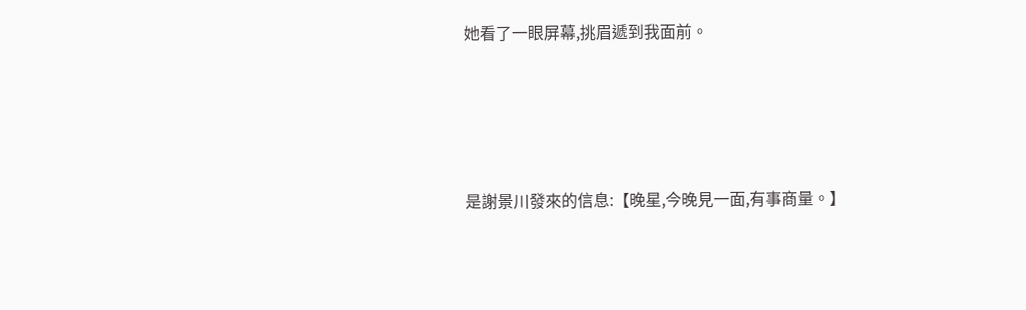她看了一眼屏幕,挑眉遞到我面前。





是謝景川發來的信息:【晚星,今晚見一面,有事商量。】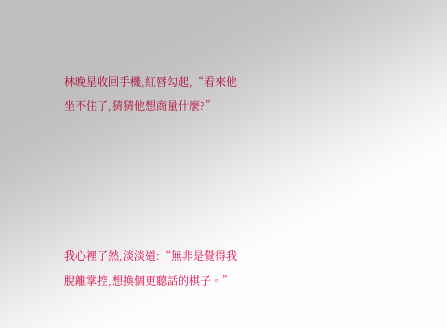林晚星收回手機,紅唇勾起,“看來他坐不住了,猜猜他想商量什麼?”





我心裡了然,淡淡道:“無非是覺得我脫離掌控,想換個更聽話的棋子。”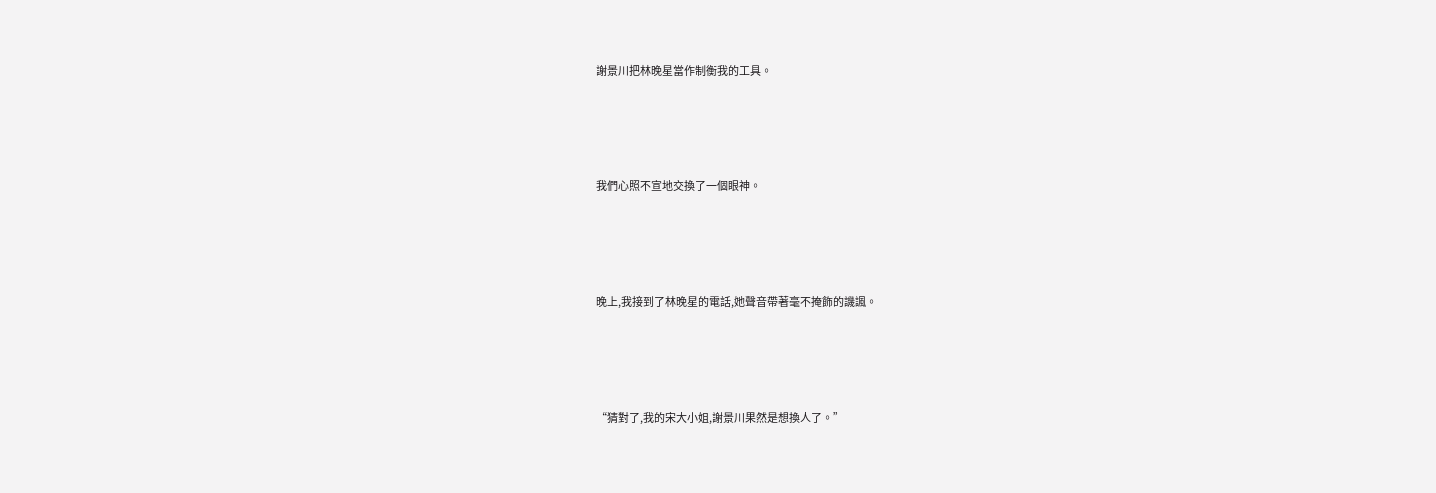謝景川把林晚星當作制衡我的工具。





我們心照不宣地交換了一個眼神。





晚上,我接到了林晚星的電話,她聲音帶著毫不掩飾的譏諷。





“猜對了,我的宋大小姐,謝景川果然是想換人了。”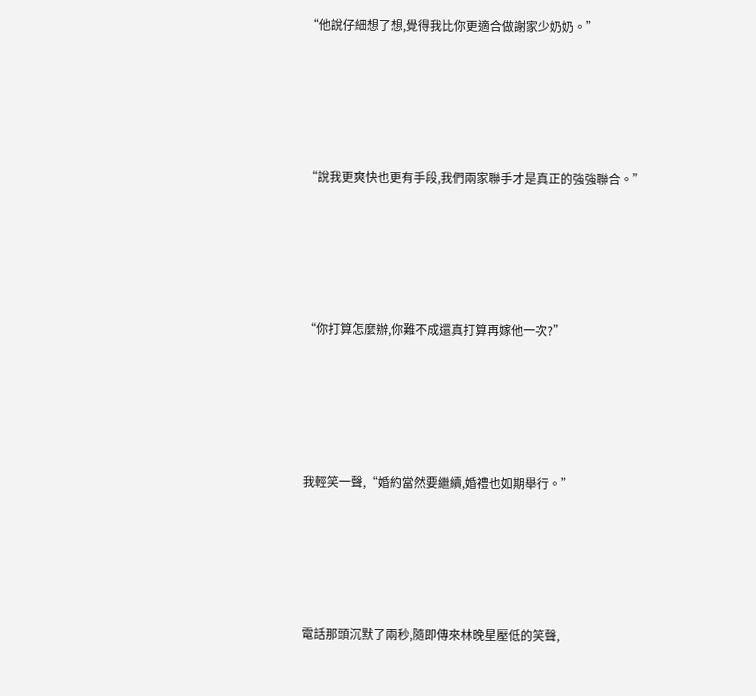“他說仔細想了想,覺得我比你更適合做謝家少奶奶。”





“說我更爽快也更有手段,我們兩家聯手才是真正的強強聯合。”





“你打算怎麼辦,你難不成還真打算再嫁他一次?”





我輕笑一聲,“婚約當然要繼續,婚禮也如期舉行。”





電話那頭沉默了兩秒,隨即傳來林晚星壓低的笑聲,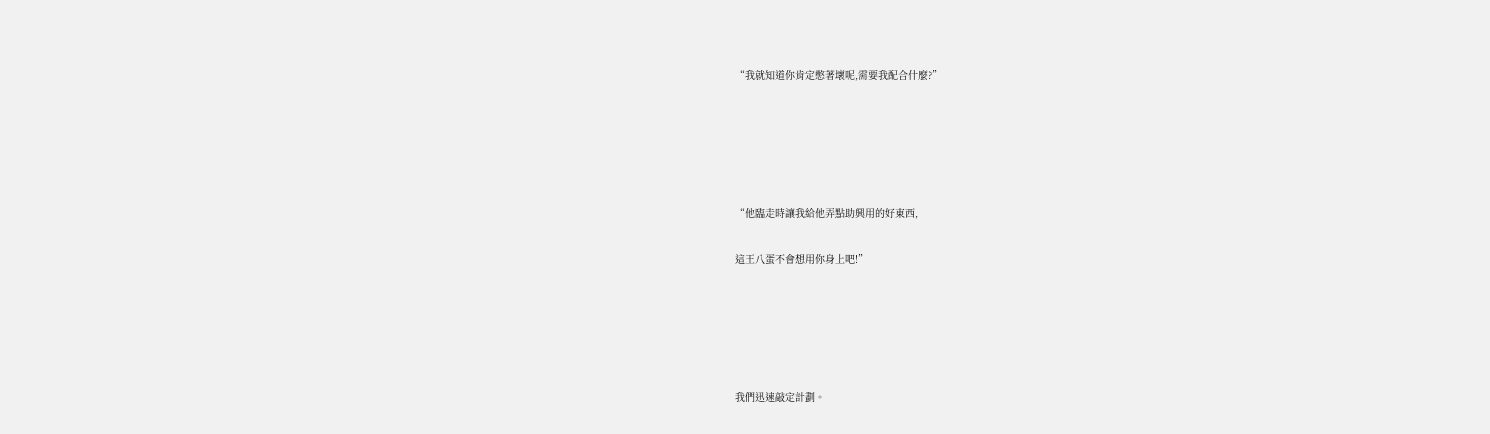“我就知道你肯定憋著壞呢,需要我配合什麼?”





“他臨走時讓我給他弄點助興用的好東西,

這王八蛋不會想用你身上吧!”





我們迅速敲定計劃。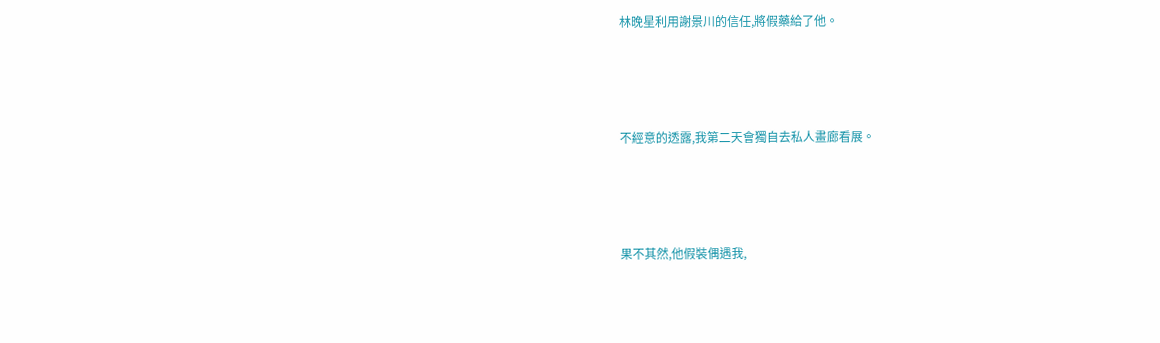林晚星利用謝景川的信任,將假藥給了他。





不經意的透露,我第二天會獨自去私人畫廊看展。





果不其然,他假裝偶遇我,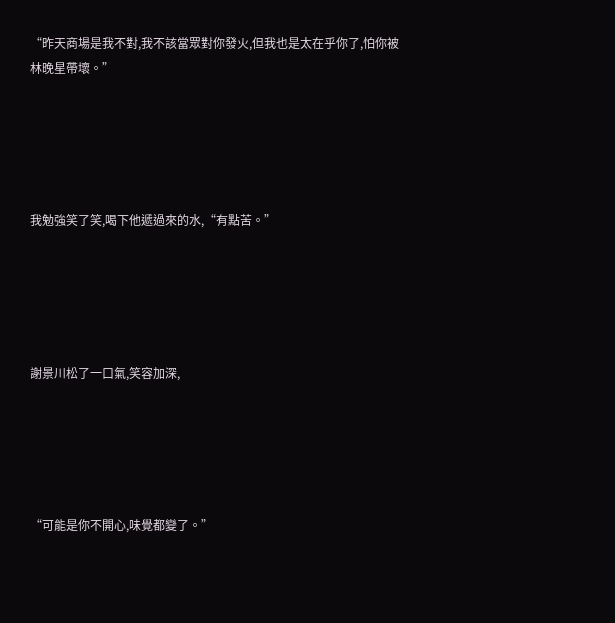“昨天商場是我不對,我不該當眾對你發火,但我也是太在乎你了,怕你被林晚星帶壞。”





我勉強笑了笑,喝下他遞過來的水,“有點苦。”





謝景川松了一口氣,笑容加深,





“可能是你不開心,味覺都變了。”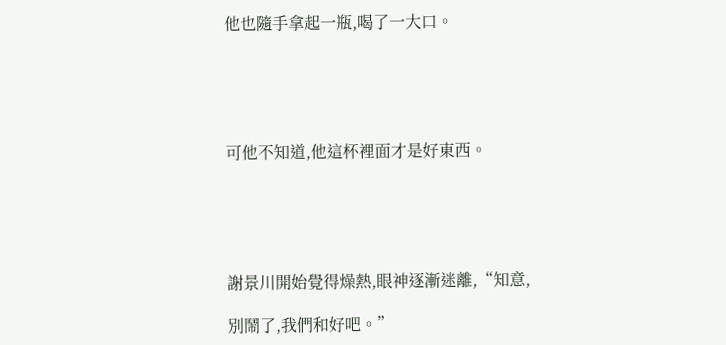他也隨手拿起一瓶,喝了一大口。





可他不知道,他這杯裡面才是好東西。





謝景川開始覺得燥熱,眼神逐漸迷離,“知意,

別鬧了,我們和好吧。”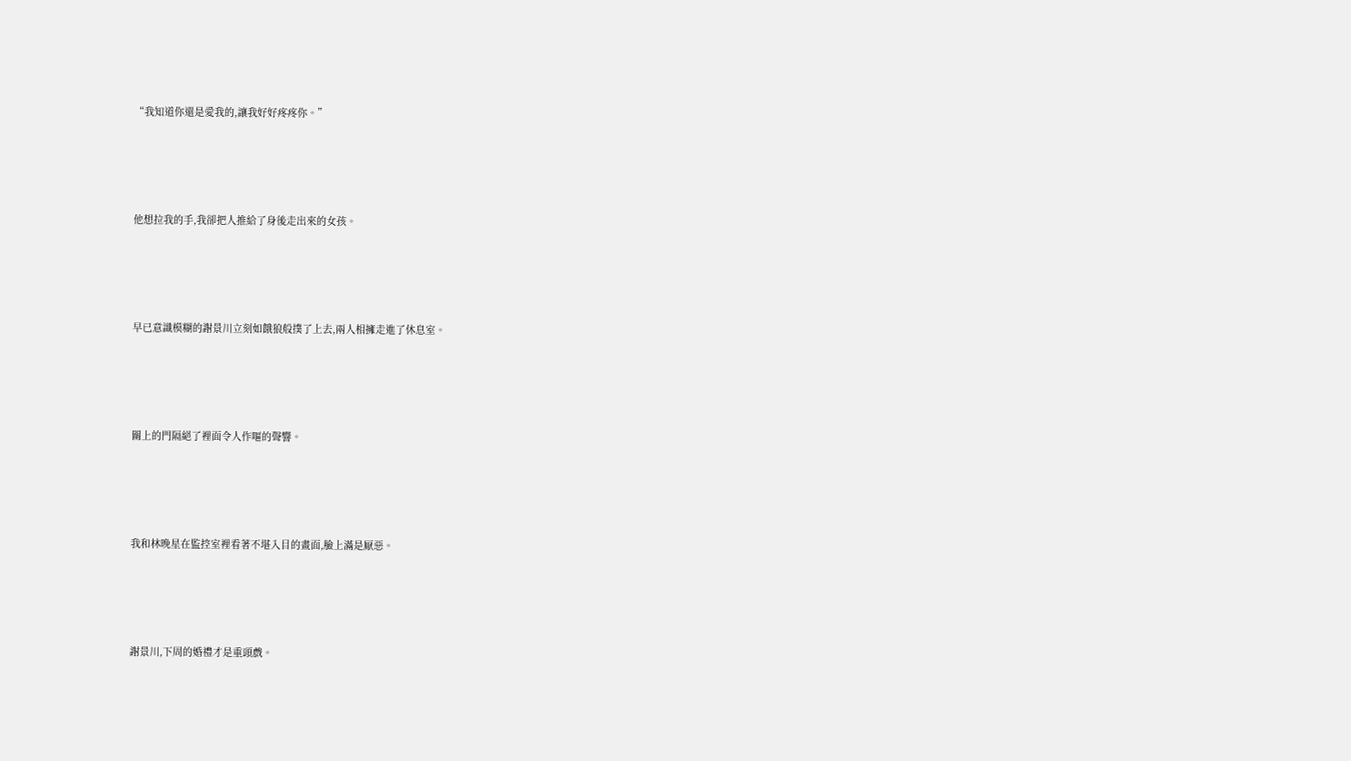“我知道你還是愛我的,讓我好好疼疼你。”





他想拉我的手,我卻把人推給了身後走出來的女孩。





早已意識模糊的謝景川立刻如餓狼般撲了上去,兩人相擁走進了休息室。





關上的門隔絕了裡面令人作嘔的聲響。





我和林晚星在監控室裡看著不堪入目的畫面,臉上滿是厭惡。





謝景川,下周的婚禮才是重頭戲。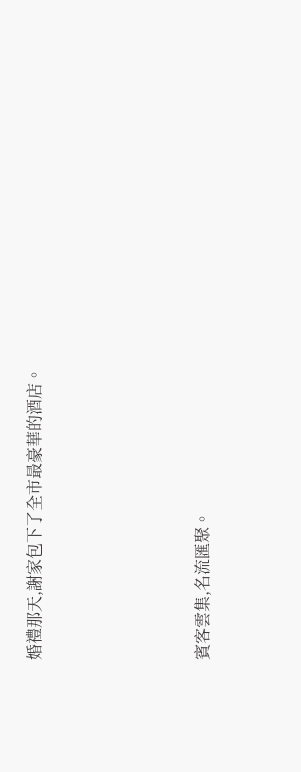婚禮那天,謝家包下了全市最豪華的酒店。





賓客雲集,名流匯聚。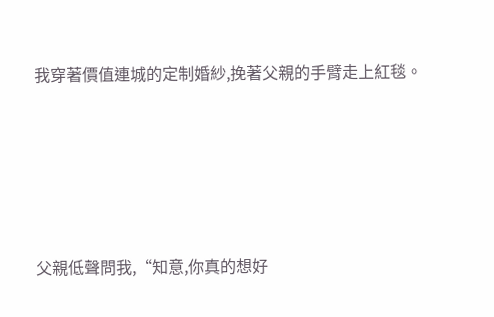我穿著價值連城的定制婚紗,挽著父親的手臂走上紅毯。





父親低聲問我,“知意,你真的想好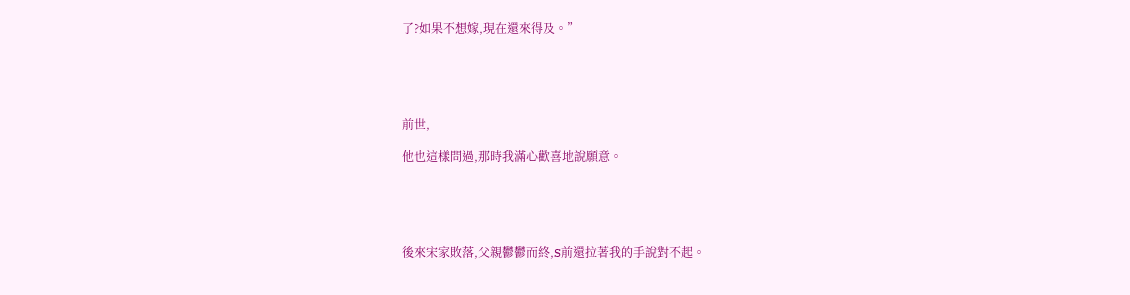了?如果不想嫁,現在還來得及。”





前世,

他也這樣問過,那時我滿心歡喜地說願意。





後來宋家敗落,父親鬱鬱而終,S前還拉著我的手說對不起。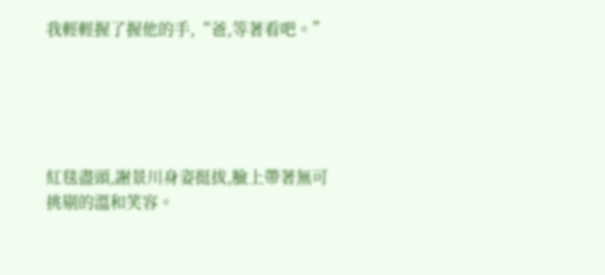我輕輕握了握他的手,“爸,等著看吧。”





紅毯盡頭,謝景川身姿挺拔,臉上帶著無可挑剔的溫和笑容。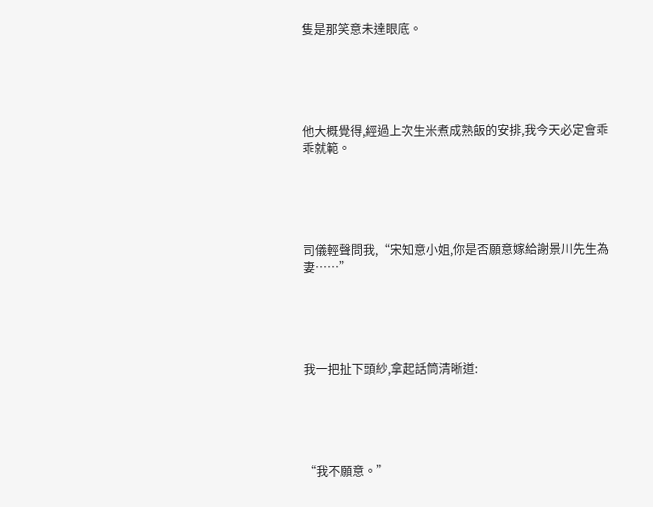隻是那笑意未達眼底。





他大概覺得,經過上次生米煮成熟飯的安排,我今天必定會乖乖就範。





司儀輕聲問我,“宋知意小姐,你是否願意嫁給謝景川先生為妻……”





我一把扯下頭紗,拿起話筒清晰道:





“我不願意。”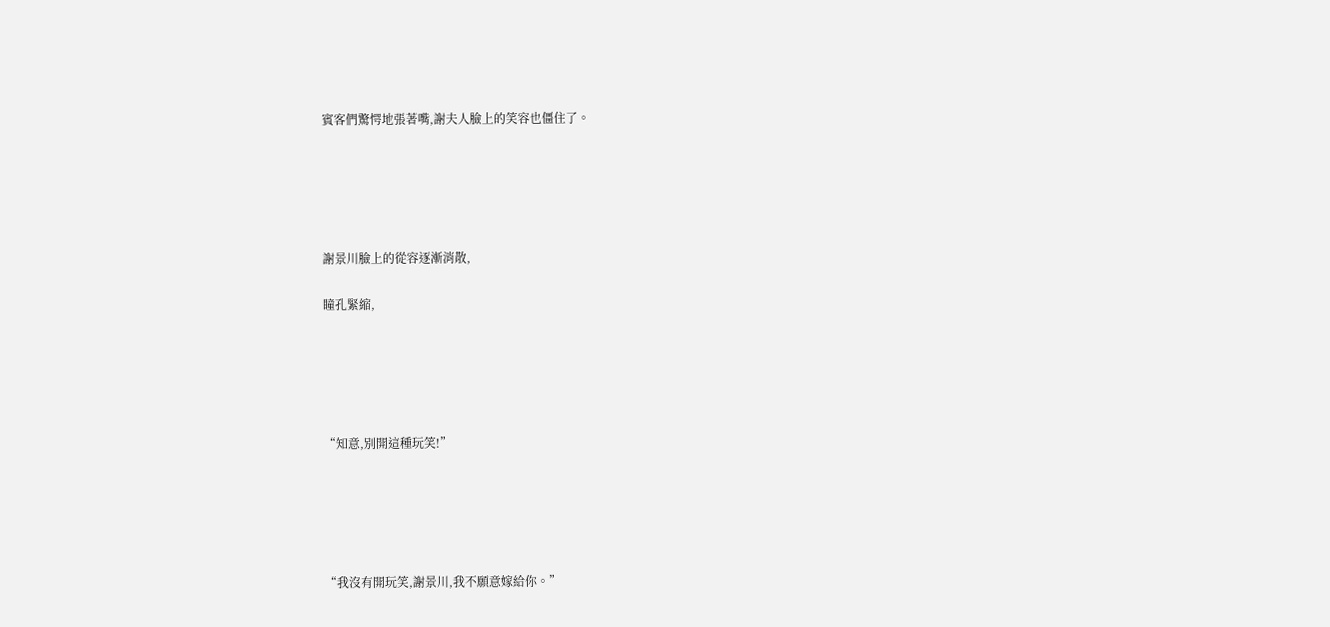賓客們驚愕地張著嘴,謝夫人臉上的笑容也僵住了。





謝景川臉上的從容逐漸消散,

瞳孔緊縮,





“知意,別開這種玩笑!”





“我沒有開玩笑,謝景川,我不願意嫁給你。”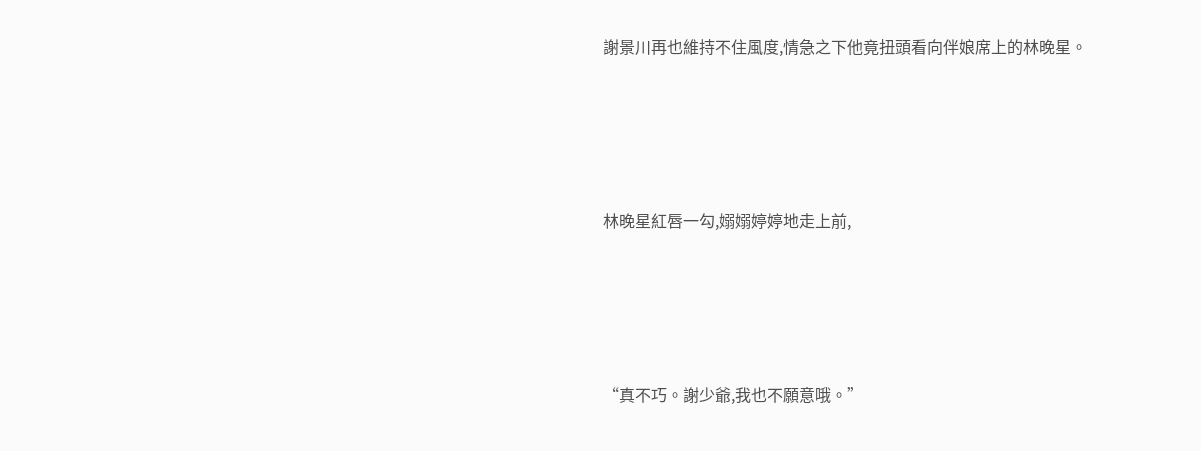謝景川再也維持不住風度,情急之下他竟扭頭看向伴娘席上的林晚星。





林晚星紅唇一勾,嫋嫋婷婷地走上前,





“真不巧。謝少爺,我也不願意哦。”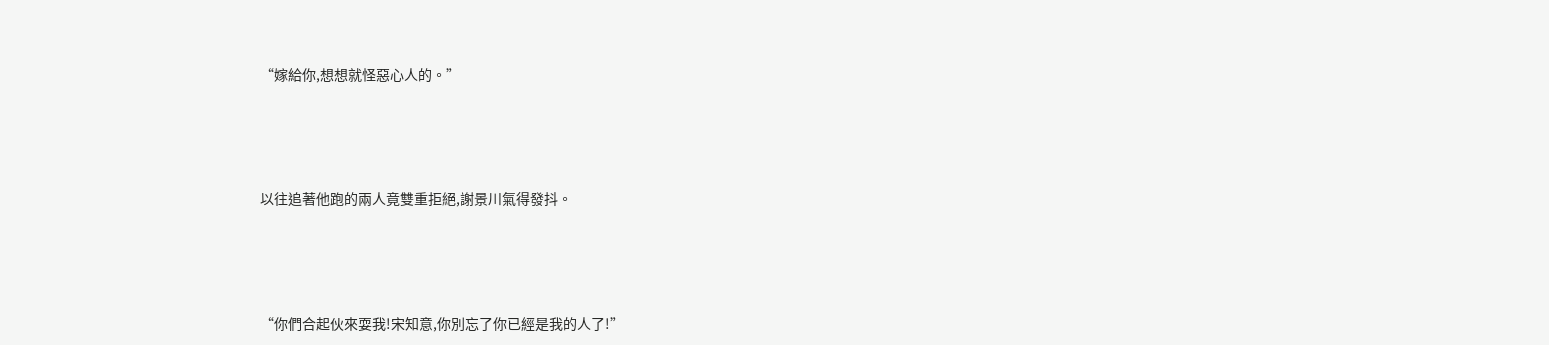“嫁給你,想想就怪惡心人的。”





以往追著他跑的兩人竟雙重拒絕,謝景川氣得發抖。





“你們合起伙來耍我!宋知意,你別忘了你已經是我的人了!”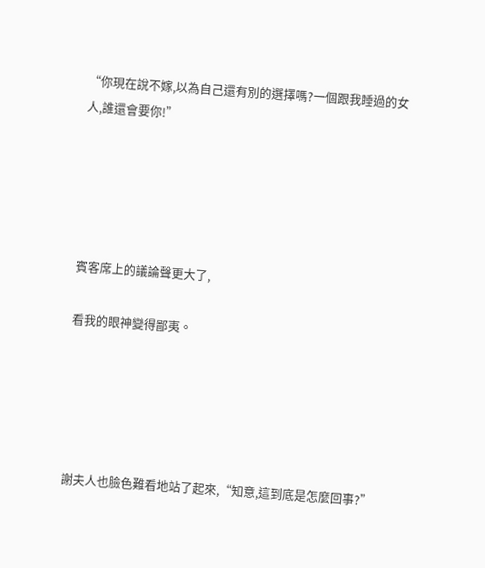“你現在說不嫁,以為自己還有別的選擇嗎?一個跟我睡過的女人,誰還會要你!”





賓客席上的議論聲更大了,

看我的眼神變得鄙夷。





謝夫人也臉色難看地站了起來,“知意,這到底是怎麼回事?”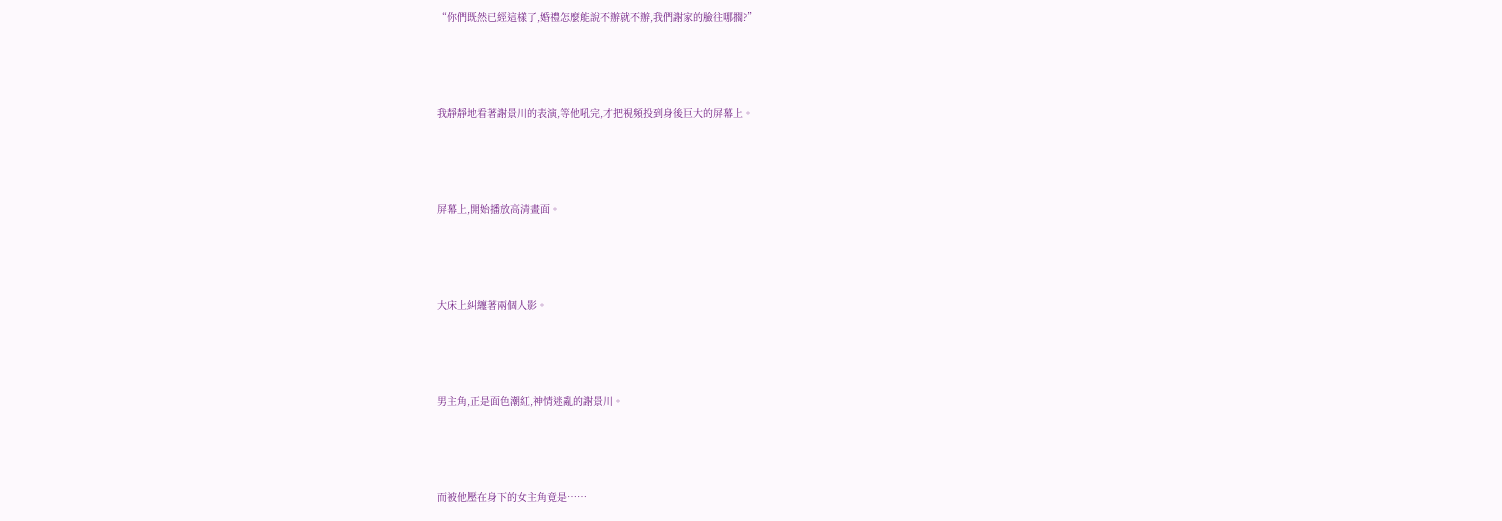“你們既然已經這樣了,婚禮怎麼能說不辦就不辦,我們謝家的臉往哪擱?”





我靜靜地看著謝景川的表演,等他吼完,才把視頻投到身後巨大的屏幕上。





屏幕上,開始播放高清畫面。





大床上糾纏著兩個人影。





男主角,正是面色潮紅,神情迷亂的謝景川。





而被他壓在身下的女主角竟是……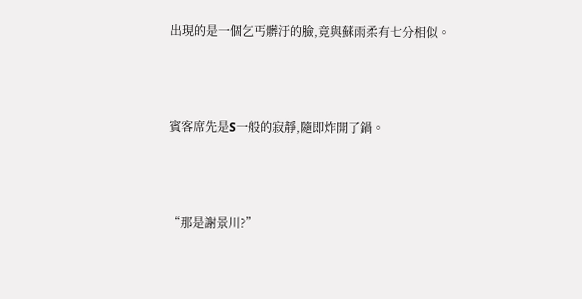出現的是一個乞丐髒汙的臉,竟與蘇雨柔有七分相似。





賓客席先是S一般的寂靜,隨即炸開了鍋。





“那是謝景川?”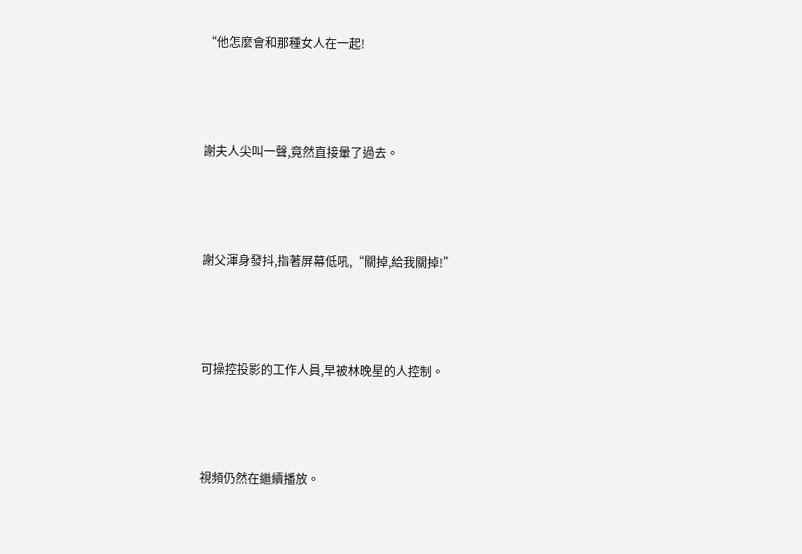“他怎麼會和那種女人在一起!





謝夫人尖叫一聲,竟然直接暈了過去。





謝父渾身發抖,指著屏幕低吼,“關掉,給我關掉!”





可操控投影的工作人員,早被林晚星的人控制。





視頻仍然在繼續播放。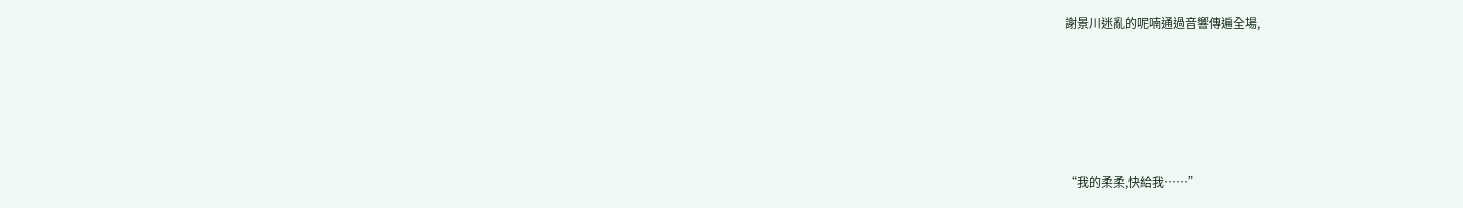謝景川迷亂的呢喃通過音響傳遍全場,





“我的柔柔,快給我……”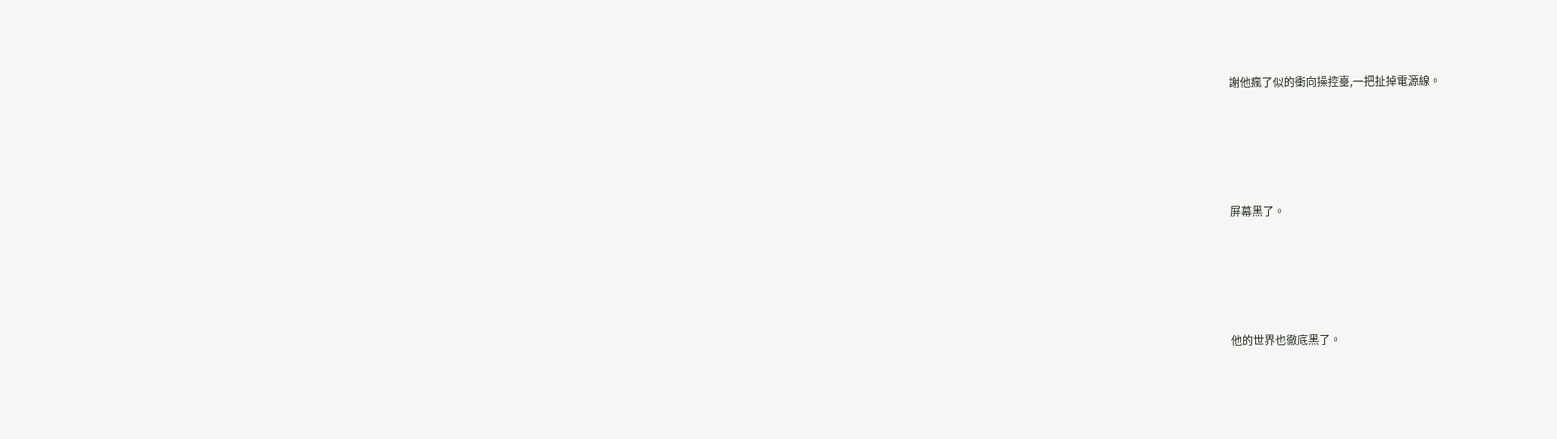謝他瘋了似的衝向操控臺,一把扯掉電源線。





屏幕黑了。





他的世界也徹底黑了。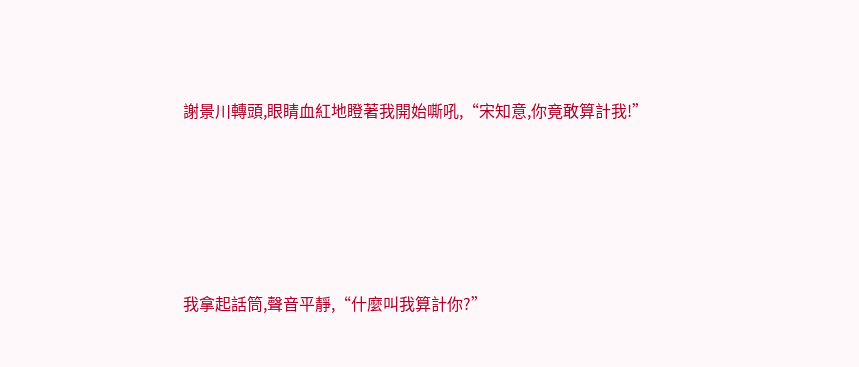謝景川轉頭,眼睛血紅地瞪著我開始嘶吼,“宋知意,你竟敢算計我!”





我拿起話筒,聲音平靜,“什麼叫我算計你?”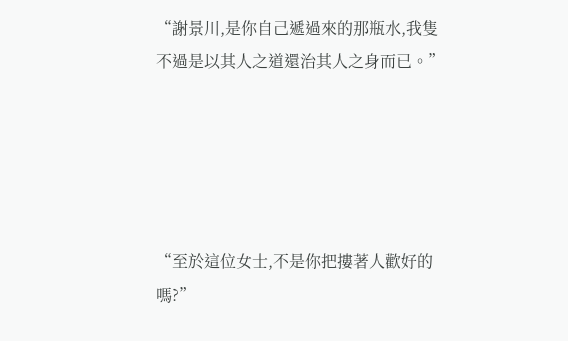“謝景川,是你自己遞過來的那瓶水,我隻不過是以其人之道還治其人之身而已。”





“至於這位女士,不是你把摟著人歡好的嗎?”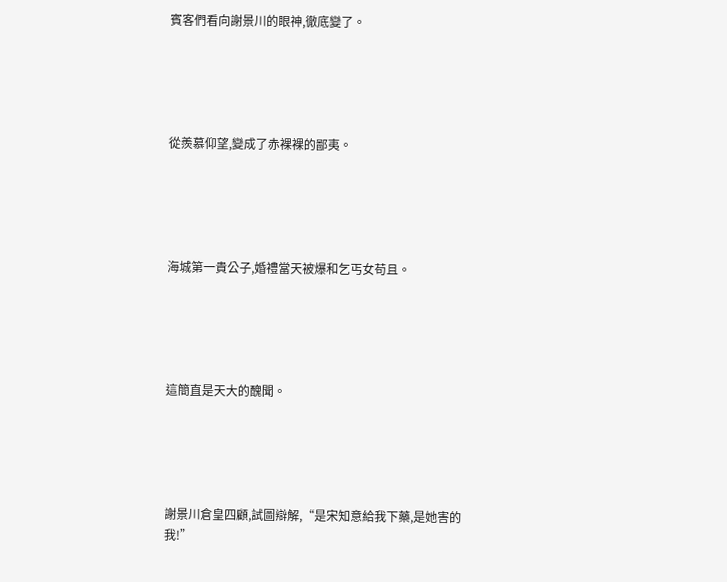賓客們看向謝景川的眼神,徹底變了。





從羨慕仰望,變成了赤裸裸的鄙夷。





海城第一貴公子,婚禮當天被爆和乞丐女苟且。





這簡直是天大的醜聞。





謝景川倉皇四顧,試圖辯解,“是宋知意給我下藥,是她害的我!”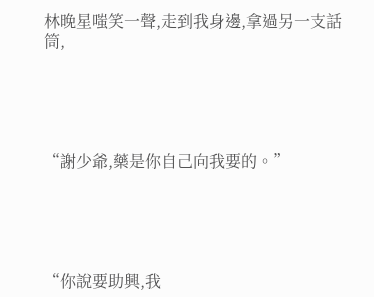林晚星嗤笑一聲,走到我身邊,拿過另一支話筒,





“謝少爺,藥是你自己向我要的。”





“你說要助興,我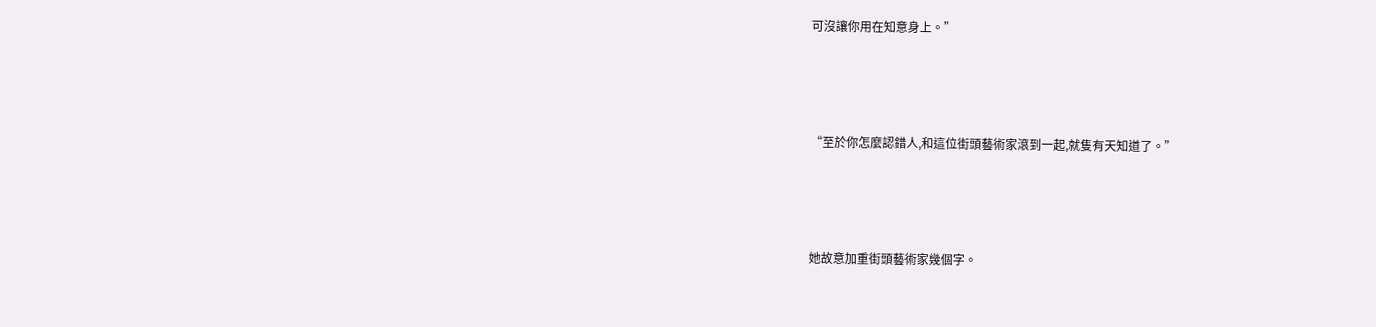可沒讓你用在知意身上。”





“至於你怎麼認錯人,和這位街頭藝術家滾到一起,就隻有天知道了。”





她故意加重街頭藝術家幾個字。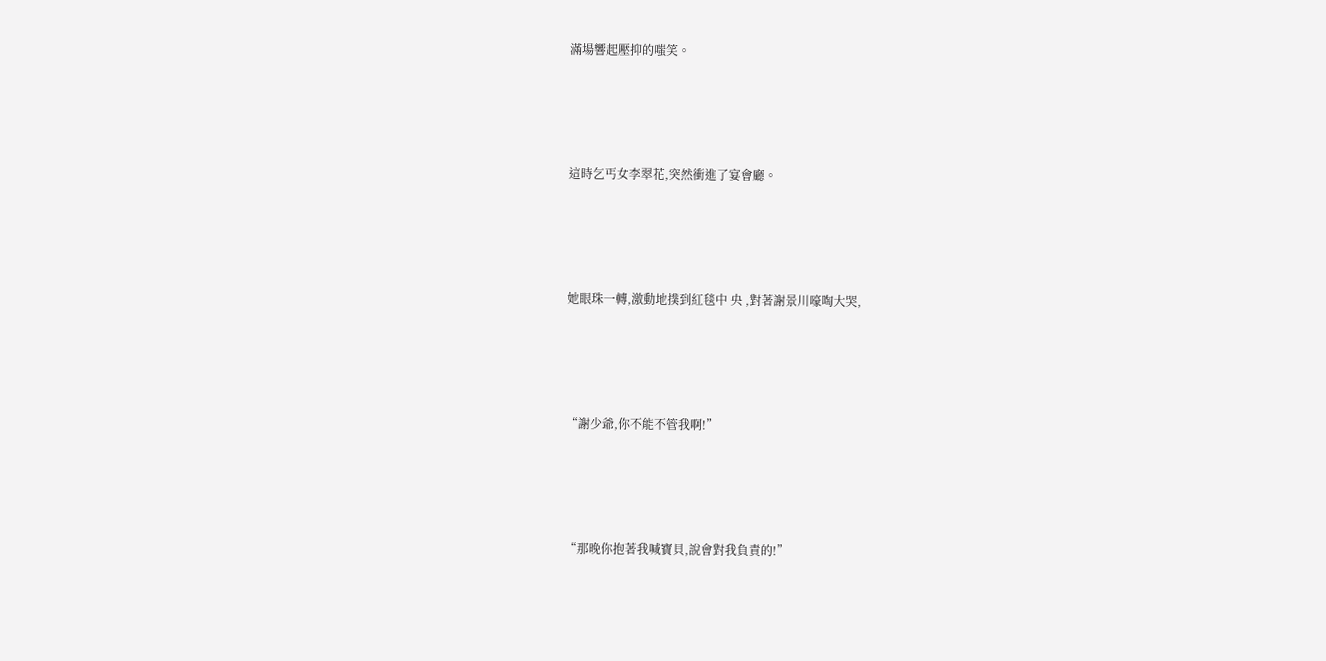滿場響起壓抑的嗤笑。





這時乞丐女李翠花,突然衝進了宴會廳。





她眼珠一轉,激動地撲到紅毯中 央 ,對著謝景川嚎啕大哭,





“謝少爺,你不能不管我啊!”





“那晚你抱著我喊寶貝,說會對我負責的!”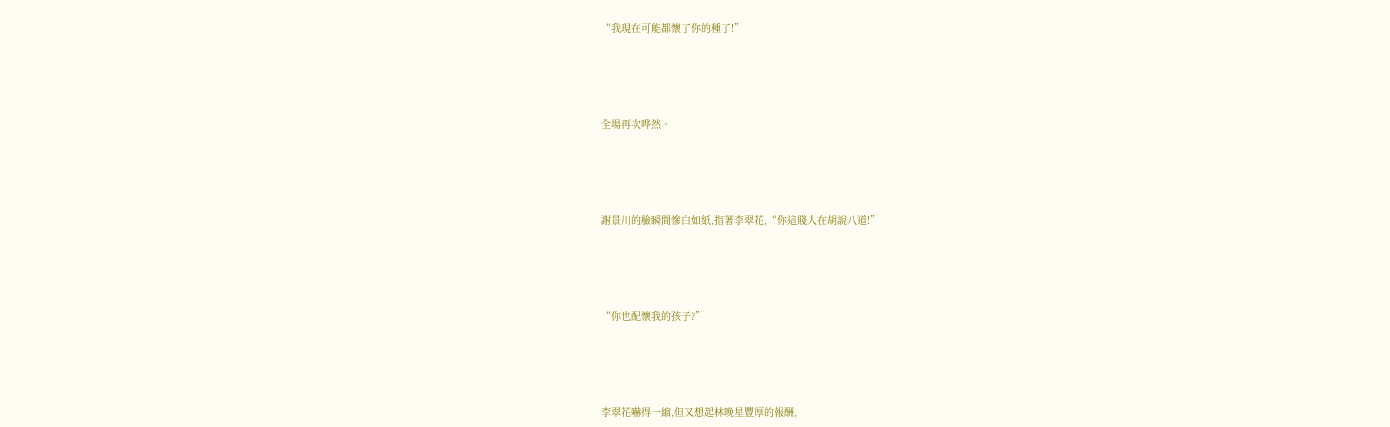“我現在可能都懷了你的種了!”





全場再次哗然。





謝景川的臉瞬間慘白如紙,指著李翠花,“你這賤人在胡說八道!”





“你也配懷我的孩子?”





李翠花嚇得一縮,但又想起林晚星豐厚的報酬,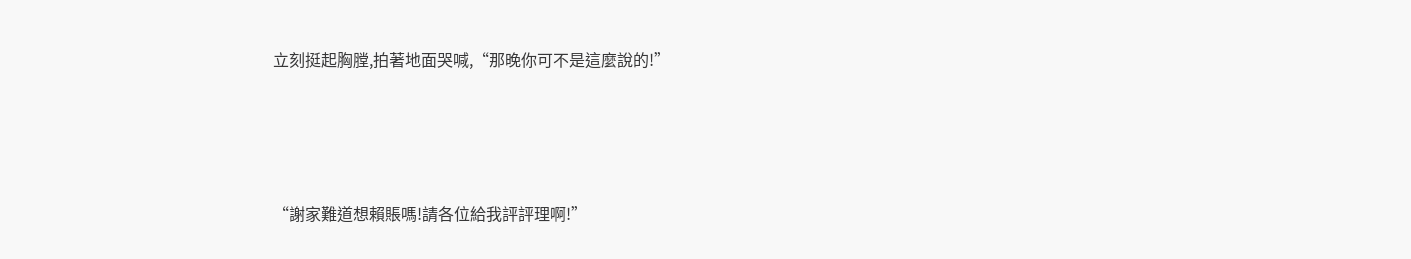立刻挺起胸膛,拍著地面哭喊,“那晚你可不是這麼說的!”





“謝家難道想賴賬嗎!請各位給我評評理啊!”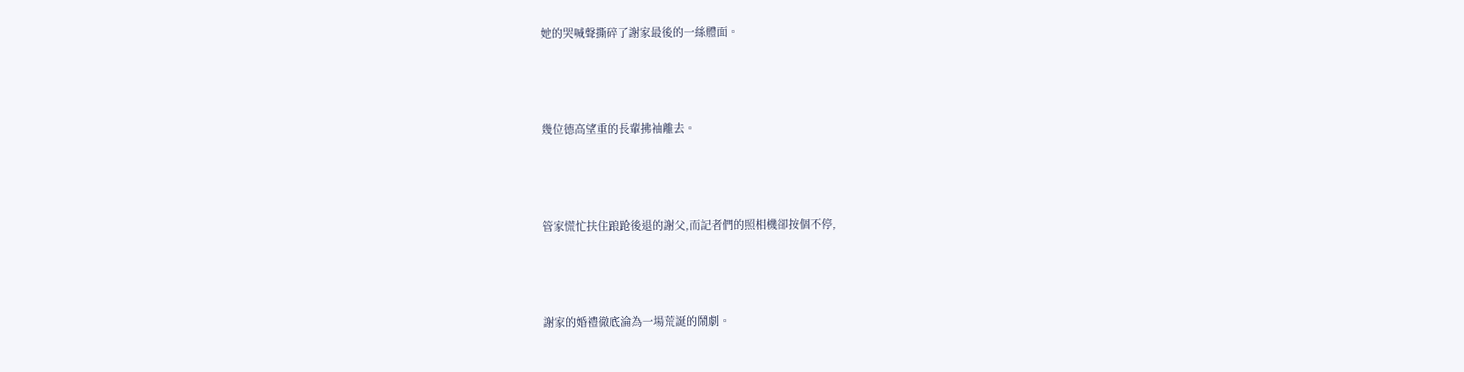她的哭喊聲撕碎了謝家最後的一絲體面。





幾位德高望重的長輩拂袖離去。





管家慌忙扶住踉跄後退的謝父,而記者們的照相機卻按個不停,





謝家的婚禮徹底淪為一場荒誕的鬧劇。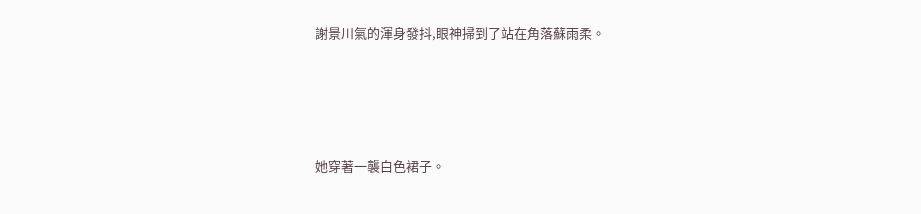謝景川氣的渾身發抖,眼神掃到了站在角落蘇雨柔。





她穿著一襲白色裙子。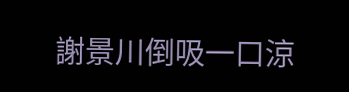謝景川倒吸一口涼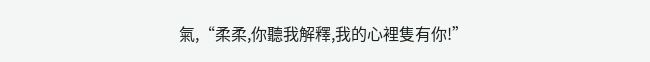氣,“柔柔,你聽我解釋,我的心裡隻有你!”